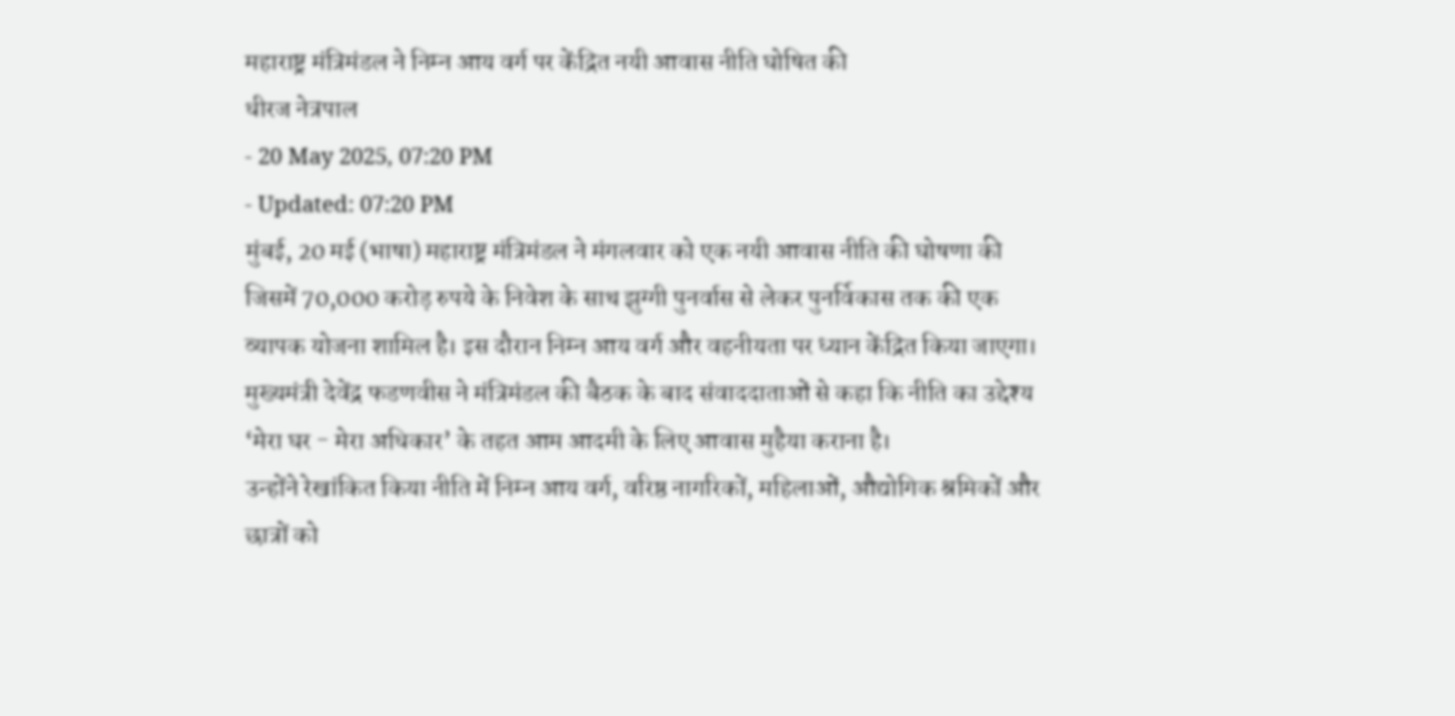महाराष्ट्र मंत्रिमंडल ने निम्न आय वर्ग पर केंद्रित नयी आवास नीति घोषित की
धीरज नेत्रपाल
- 20 May 2025, 07:20 PM
- Updated: 07:20 PM
मुंबई, 20 मई (भाषा) महाराष्ट्र मंत्रिमंडल ने मंगलवार को एक नयी आवास नीति की घोषणा की जिसमें 70,000 करोड़ रुपये के निवेश के साथ झुग्गी पुनर्वास से लेकर पुनर्विकास तक की एक व्यापक योजना शामिल है। इस दौरान निम्न आय वर्ग और वहनीयता पर ध्यान केंद्रित किया जाएगा।
मुख्यमंत्री देवेंद्र फडणवीस ने मंत्रिमंडल की बैठक के बाद संवाददाताओं से कहा कि नीति का उद्देश्य ‘मेरा घर - मेरा अधिकार’ के तहत आम आदमी के लिए आवास मुहैया कराना है।
उन्होंने रेखांकित किया नीति में निम्न आय वर्ग, वरिष्ठ नागरिकों, महिलाओं, औद्योगिक श्रमिकों और छात्रों को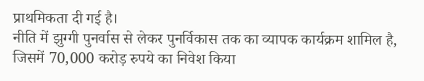प्राथमिकता दी गई है।
नीति में झुग्गी पुनर्वास से लेकर पुनर्विकास तक का व्यापक कार्यक्रम शामिल है, जिसमें 70,000 करोड़ रुपये का निवेश किया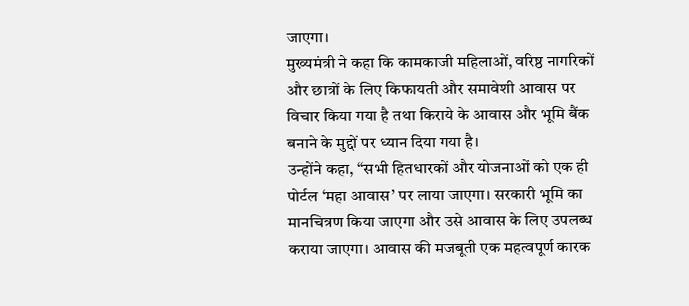जाएगा।
मुख्यमंत्री ने कहा कि कामकाजी महिलाओं, वरिष्ठ नागरिकों और छात्रों के लिए किफायती और समावेशी आवास पर विचार किया गया है तथा किराये के आवास और भूमि बैंक बनाने के मुद्दों पर ध्यान दिया गया है।
उन्होंने कहा, ‘‘सभी हितधारकों और योजनाओं को एक ही पोर्टल ‘महा आवास’ पर लाया जाएगा। सरकारी भूमि का मानचित्रण किया जाएगा और उसे आवास के लिए उपलब्ध कराया जाएगा। आवास की मजबूती एक महत्वपूर्ण कारक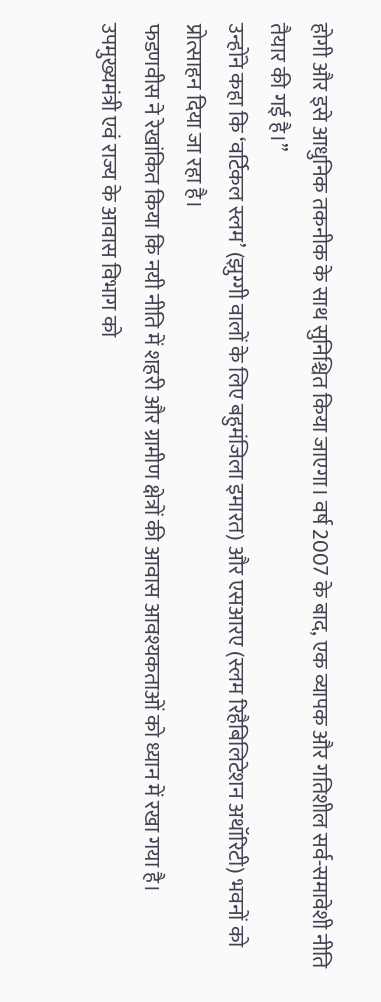होगी और इसे आधुनिक तकनीक के साथ सुनिश्चित किया जाएगा। वर्ष 2007 के बाद, एक व्यापक और गतिशील सर्व-समावेशी नीति तैयार की गई है।’’
उन्होंने कहा कि ‘वर्टिकल स्लम’ (झुग्गी वालों के लिए बहुमंजिला इमारत) और एसआरए (स्लम रिहैबिलिटेशन अथॉरिटी) भवनों को प्रोत्साहन दिया जा रहा है।
फडणवीस ने रेखांकित किया कि नयी नीति में शहरी और ग्रामीण क्षेत्रों की आवास आवश्यकताओं को ध्यान में रखा गया है।
उपमुख्यमंत्री एवं राज्य के आवास विभाग को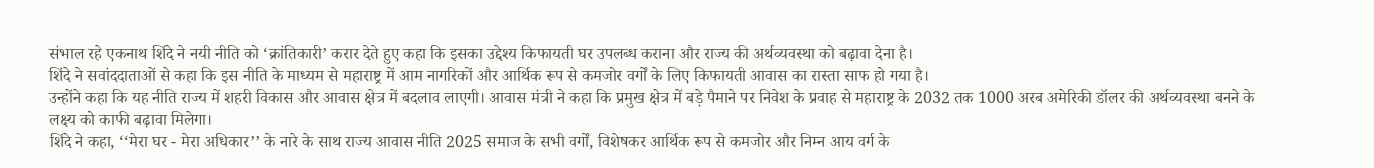संभाल रहे एकनाथ शिंदे ने नयी नीति को ‘क्रांतिकारी’ करार देते हुए कहा कि इसका उद्देश्य किफायती घर उपलब्ध कराना और राज्य की अर्थव्यवस्था को बढ़ावा देना है।
शिंदे ने सवांददाताओं से कहा कि इस नीति के माध्यम से महाराष्ट्र में आम नागरिकों और आर्थिक रूप से कमजोर वर्गों के लिए किफायती आवास का रास्ता साफ हो गया है।
उन्होंने कहा कि यह नीति राज्य में शहरी विकास और आवास क्षेत्र में बदलाव लाएगी। आवास मंत्री ने कहा कि प्रमुख क्षेत्र में बड़े पैमाने पर निवेश के प्रवाह से महाराष्ट्र के 2032 तक 1000 अरब अमेरिकी डॉलर की अर्थव्यवस्था बनने के लक्ष्य को काफी बढ़ावा मिलेगा।
शिंदे ने कहा, ‘‘मेरा घर - मेरा अधिकार’’ के नारे के साथ राज्य आवास नीति 2025 समाज के सभी वर्गों, विशेषकर आर्थिक रूप से कमजोर और निम्न आय वर्ग के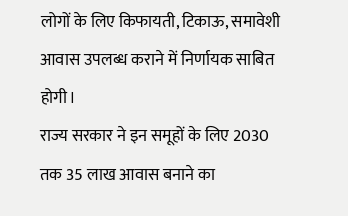लोगों के लिए किफायती, टिकाऊ, समावेशी आवास उपलब्ध कराने में निर्णायक साबित होगी।
राज्य सरकार ने इन समूहों के लिए 2030 तक 35 लाख आवास बनाने का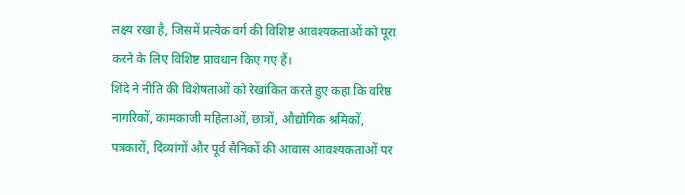लक्ष्य रखा है, जिसमें प्रत्येक वर्ग की विशिष्ट आवश्यकताओं को पूरा करने के लिए विशिष्ट प्रावधान किए गए हैं।
शिंदे ने नीति की विशेषताओं को रेखांकित करते हुए कहा कि वरिष्ठ नागरिकों, कामकाजी महिलाओं, छात्रों, औद्योगिक श्रमिकों, पत्रकारों, दिव्यांगों और पूर्व सैनिकों की आवास आवश्यकताओं पर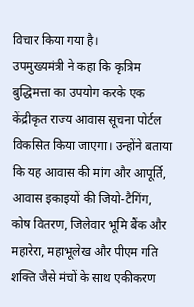विचार किया गया है।
उपमुख्यमंत्री ने कहा कि कृत्रिम बुद्धिमत्ता का उपयोग करके एक केंद्रीकृत राज्य आवास सूचना पोर्टल विकसित किया जाएगा। उन्होंने बताया कि यह आवास की मांग और आपूर्ति, आवास इकाइयों की जियो-टैगिंग, कोष वितरण, जिलेवार भूमि बैंक और महारेरा, महाभूलेख और पीएम गति शक्ति जैसे मंचों के साथ एकीकरण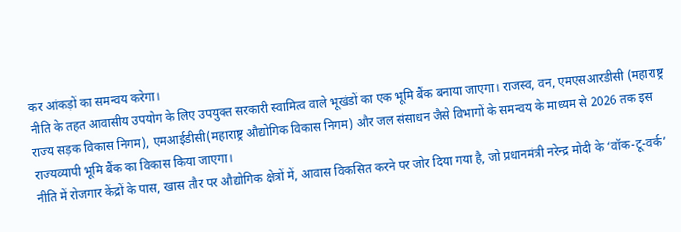कर आंकड़ों का समन्वय करेगा।
नीति के तहत आवासीय उपयोग के लिए उपयुक्त सरकारी स्वामित्व वाले भूखंडों का एक भूमि बैंक बनाया जाएगा। राजस्व, वन, एमएसआरडीसी (महाराष्ट्र राज्य सड़क विकास निगम), एमआईडीसी(महाराष्ट्र औद्योगिक विकास निगम) और जल संसाधन जैसे विभागों के समन्वय के माध्यम से 2026 तक इस राज्यव्यापी भूमि बैंक का विकास किया जाएगा।
नीति में रोजगार केंद्रों के पास, खास तौर पर औद्योगिक क्षेत्रों में, आवास विकसित करने पर जोर दिया गया है, जो प्रधानमंत्री नरेन्द्र मोदी के ‘वॉक-टू-वर्क’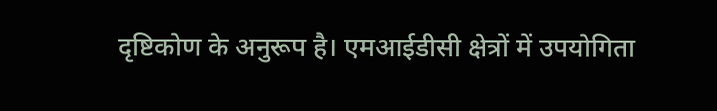दृष्टिकोण के अनुरूप है। एमआईडीसी क्षेत्रों में उपयोगिता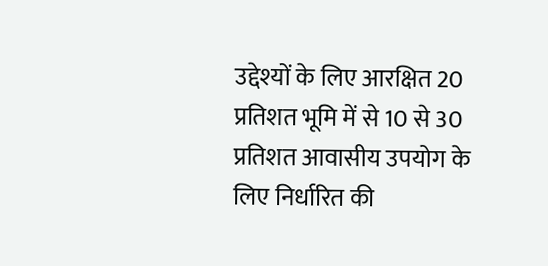उद्देश्यों के लिए आरक्षित 20 प्रतिशत भूमि में से 10 से 30 प्रतिशत आवासीय उपयोग के लिए निर्धारित की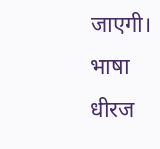जाएगी।
भाषा धीरज